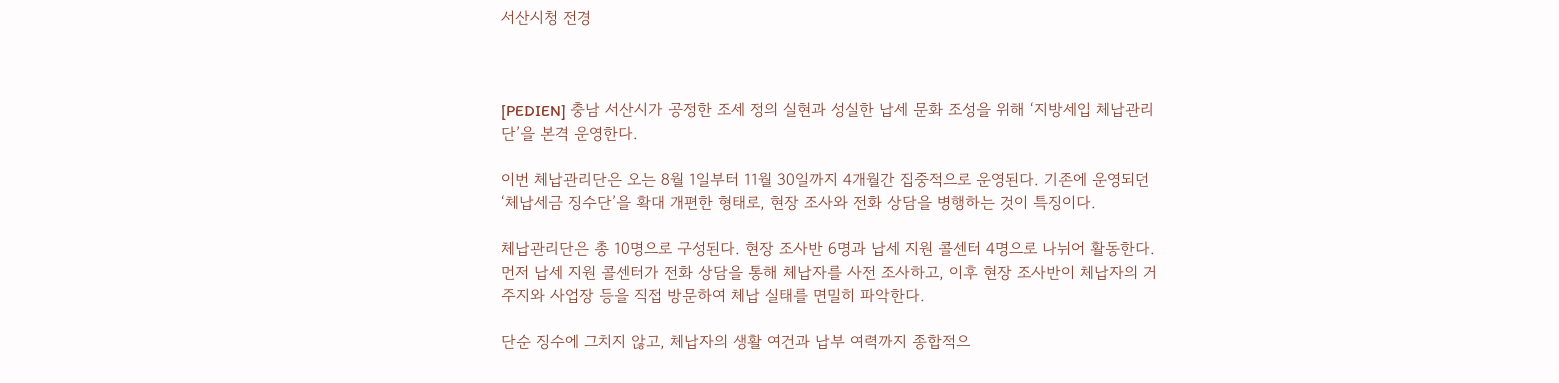서산시청 전경



[PEDIEN] 충남 서산시가 공정한 조세 정의 실현과 성실한 납세 문화 조성을 위해 ‘지방세입 체납관리단’을 본격 운영한다.

이번 체납관리단은 오는 8월 1일부터 11월 30일까지 4개월간 집중적으로 운영된다. 기존에 운영되던 ‘체납세금 징수단’을 확대 개편한 형태로, 현장 조사와 전화 상담을 병행하는 것이 특징이다.

체납관리단은 총 10명으로 구성된다. 현장 조사반 6명과 납세 지원 콜센터 4명으로 나뉘어 활동한다. 먼저 납세 지원 콜센터가 전화 상담을 통해 체납자를 사전 조사하고, 이후 현장 조사반이 체납자의 거주지와 사업장 등을 직접 방문하여 체납 실태를 면밀히 파악한다.

단순 징수에 그치지 않고, 체납자의 생활 여건과 납부 여력까지 종합적으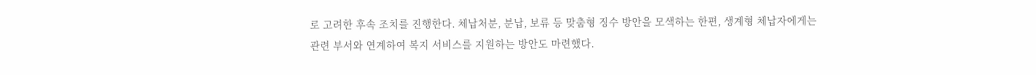로 고려한 후속 조치를 진행한다. 체납처분, 분납, 보류 등 맞춤형 징수 방안을 모색하는 한편, 생계형 체납자에게는 관련 부서와 연계하여 복지 서비스를 지원하는 방안도 마련했다.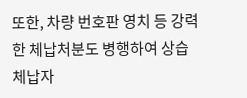또한, 차량 번호판 영치 등 강력한 체납처분도 병행하여 상습 체납자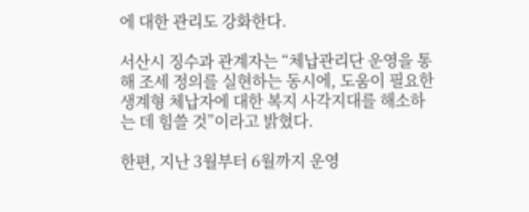에 대한 관리도 강화한다.

서산시 징수과 관계자는 “체납관리단 운영을 통해 조세 정의를 실현하는 동시에, 도움이 필요한 생계형 체납자에 대한 복지 사각지대를 해소하는 데 힘쓸 것”이라고 밝혔다.

한편, 지난 3월부터 6월까지 운영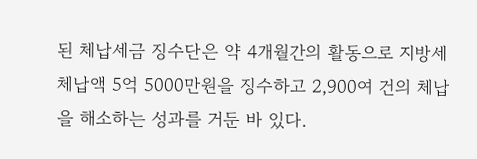된 체납세금 징수단은 약 4개월간의 활동으로 지방세 체납액 5억 5000만원을 징수하고 2,900여 건의 체납을 해소하는 성과를 거둔 바 있다.